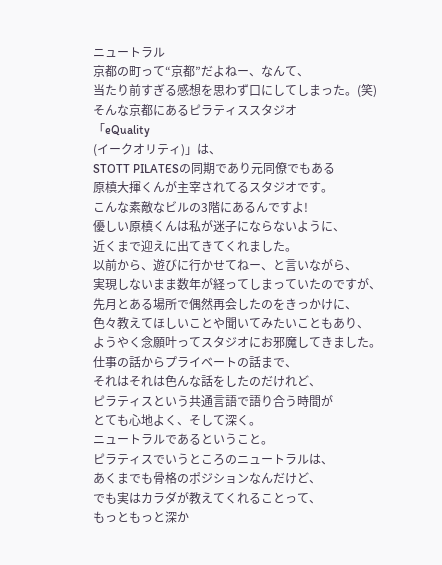ニュートラル
京都の町って“京都”だよねー、なんて、
当たり前すぎる感想を思わず口にしてしまった。(笑)
そんな京都にあるピラティススタジオ
「eQuality
(イークオリティ)」は、
STOTT PILATESの同期であり元同僚でもある
原槙大揮くんが主宰されてるスタジオです。
こんな素敵なビルの3階にあるんですよ!
優しい原槙くんは私が迷子にならないように、
近くまで迎えに出てきてくれました。
以前から、遊びに行かせてねー、と言いながら、
実現しないまま数年が経ってしまっていたのですが、
先月とある場所で偶然再会したのをきっかけに、
色々教えてほしいことや聞いてみたいこともあり、
ようやく念願叶ってスタジオにお邪魔してきました。
仕事の話からプライベートの話まで、
それはそれは色んな話をしたのだけれど、
ピラティスという共通言語で語り合う時間が
とても心地よく、そして深く。
ニュートラルであるということ。
ピラティスでいうところのニュートラルは、
あくまでも骨格のポジションなんだけど、
でも実はカラダが教えてくれることって、
もっともっと深か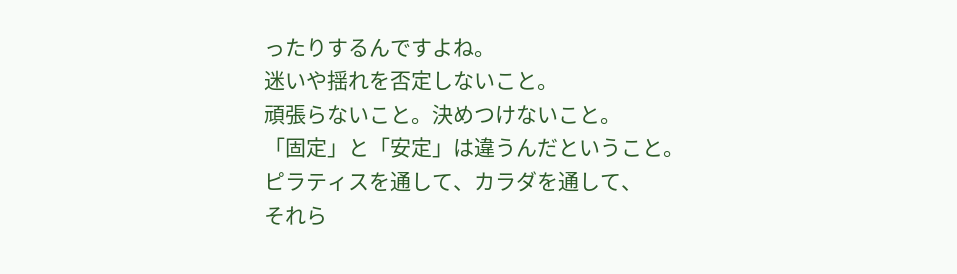ったりするんですよね。
迷いや揺れを否定しないこと。
頑張らないこと。決めつけないこと。
「固定」と「安定」は違うんだということ。
ピラティスを通して、カラダを通して、
それら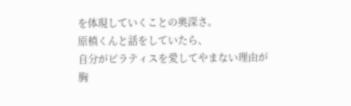を体現していくことの奥深さ。
原槙くんと話をしていたら、
自分がピラティスを愛してやまない理由が
胸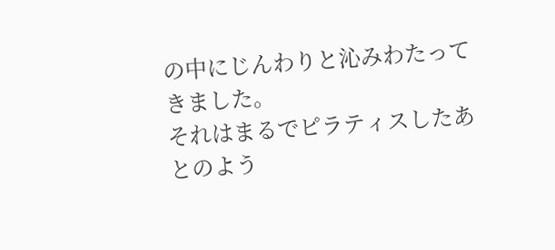の中にじんわりと沁みわたってきました。
それはまるでピラティスしたあとのよう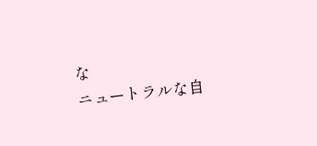な
ニュートラルな自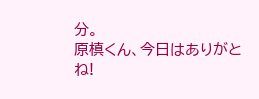分。
原槙くん、今日はありがとね!